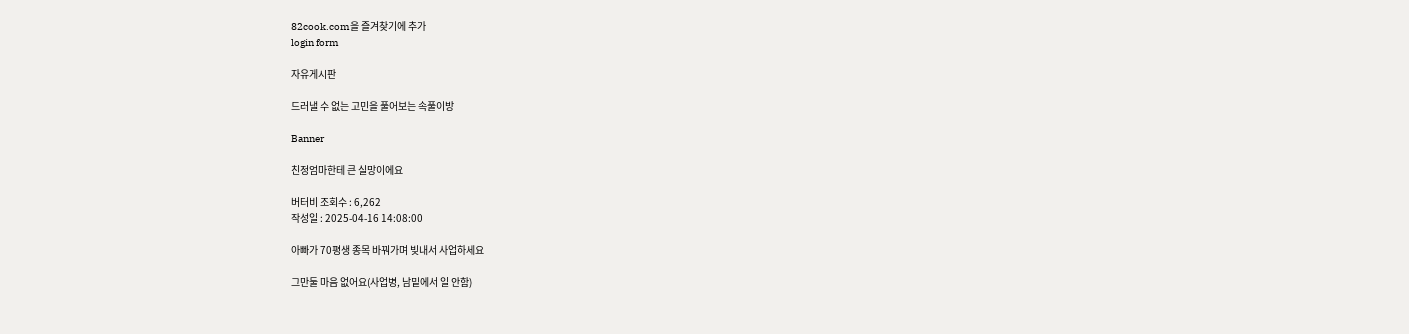82cook.com을 즐겨찾기에 추가
login form

자유게시판

드러낼 수 없는 고민을 풀어보는 속풀이방

Banner

친정엄마한테 큰 실망이에요

버터비 조회수 : 6,262
작성일 : 2025-04-16 14:08:00

아빠가 70평생 종목 바꿔가며 빚내서 사업하세요

그만둘 마음 없어요(사업병, 남밑에서 일 안함)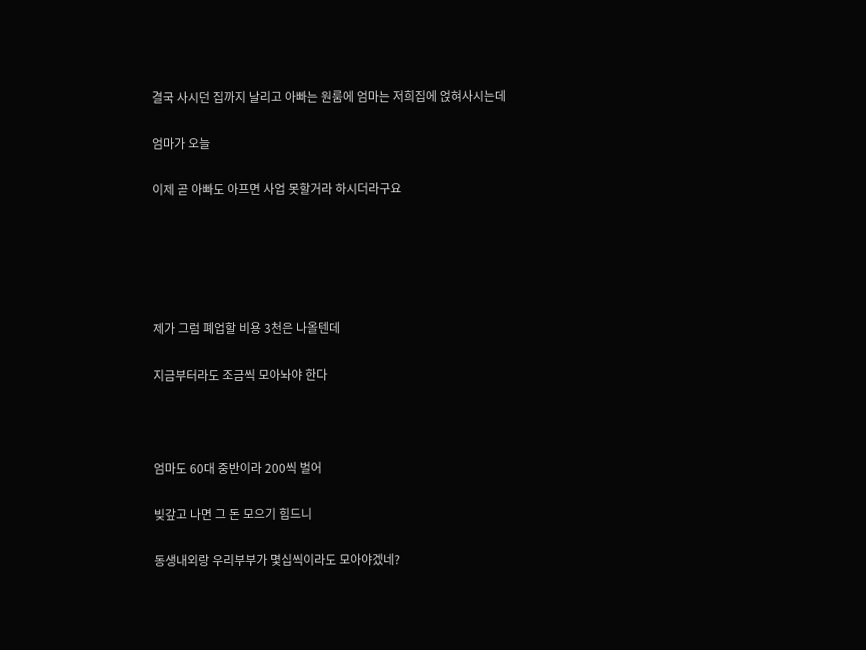결국 사시던 집까지 날리고 아빠는 원룸에 엄마는 저희집에 얹혀사시는데

엄마가 오늘

이제 곧 아빠도 아프면 사업 못할거라 하시더라구요





제가 그럼 폐업할 비용 3천은 나올텐데

지금부터라도 조금씩 모아놔야 한다



엄마도 60대 중반이라 200씩 벌어

빚갚고 나면 그 돈 모으기 힘드니

동생내외랑 우리부부가 몇십씩이라도 모아야겠네?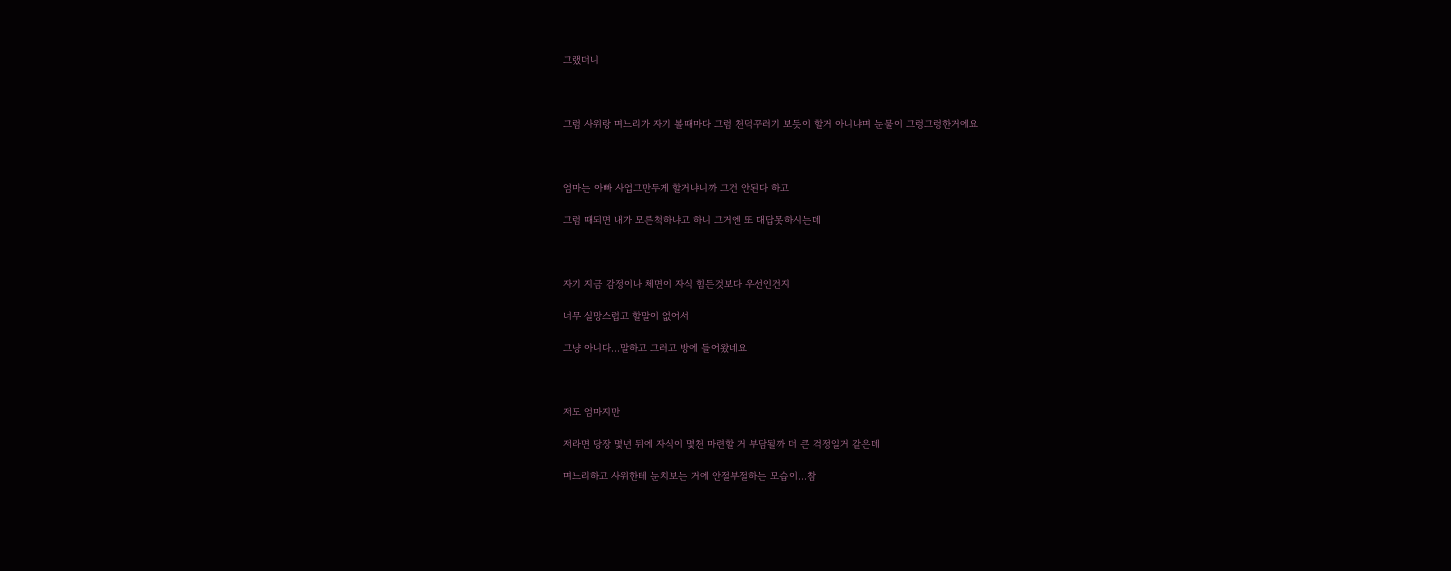그랬더니



그럼 사위랑 며느리가 자기 볼때마다 그럼 천덕꾸러기 보듯이 할거 아니냐며 눈물이 그렁그렁한거에요



엄마는 아빠 사업그만두게 할거냐니까 그건 안된다 하고

그럼 때되면 내가 모른척하냐고 하니 그거엔 또 대답못하시는데



자기 지금 감정이나 체면이 자식 힘든것보다 우선인건지

너무 실망스럽고 할말이 없어서

그냥 아니다...말하고 그러고 방에 들어왔네요



저도 엄마지만

저라면 당장 몇년 뒤에 자식이 몇천 마련할 거 부담될까 더 큰 걱정일거 같은데

며느리하고 사위한테 눈치보는 거에 안절부절하는 모습이...참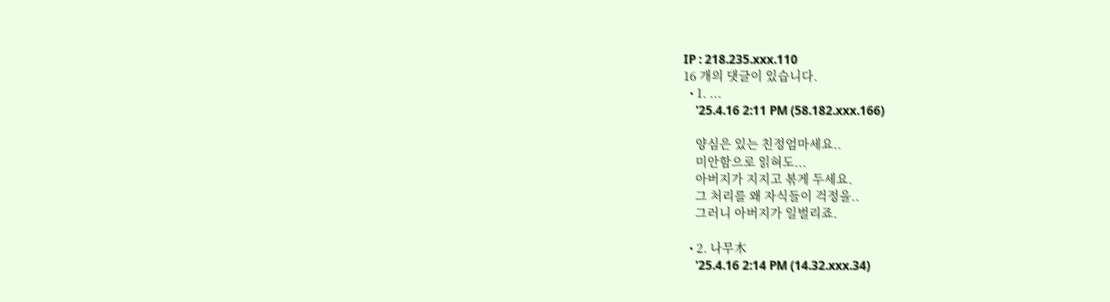IP : 218.235.xxx.110
16 개의 댓글이 있습니다.
  • 1. ...
    '25.4.16 2:11 PM (58.182.xxx.166)

    양심은 있는 친정엄마세요..
    미안함으로 읽혀도...
    아버지가 지지고 볶게 두세요.
    그 처리를 왜 자식들이 걱정을..
    그러니 아버지가 일벌리죠.

  • 2. 나무木
    '25.4.16 2:14 PM (14.32.xxx.34)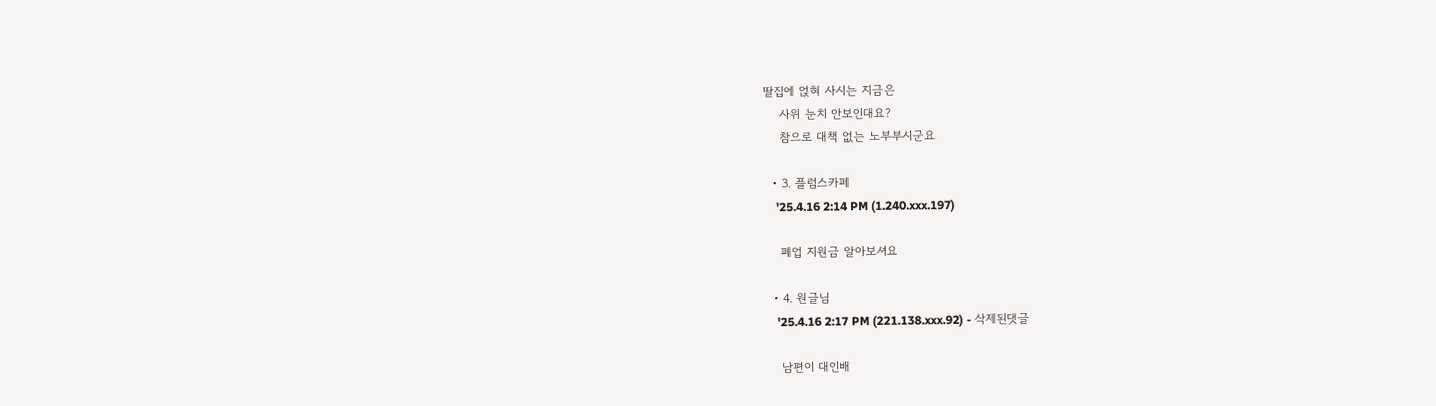딸집에 얹혀 사시는 지금은
    사위 눈치 안보인대요?
    참으로 대책 없는 노부부시군요

  • 3. 플럼스카페
    '25.4.16 2:14 PM (1.240.xxx.197)

    폐업 지원금 알아보셔요

  • 4. 원글님
    '25.4.16 2:17 PM (221.138.xxx.92) - 삭제된댓글

    남편이 대인배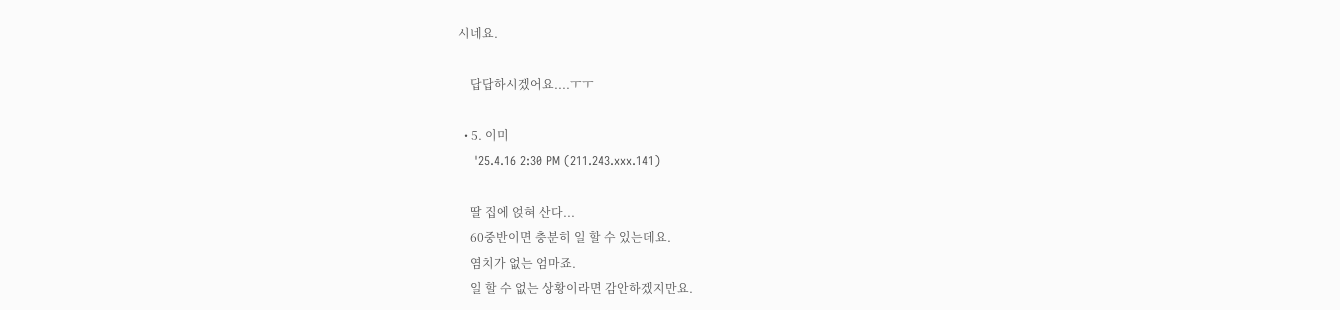시네요.

    답답하시겠어요....ㅜㅜ

  • 5. 이미
    '25.4.16 2:30 PM (211.243.xxx.141)

    딸 집에 얹혀 산다...
    60중반이면 충분히 일 할 수 있는데요.
    염치가 없는 엄마죠.
    일 할 수 없는 상황이라면 감안하겠지만요.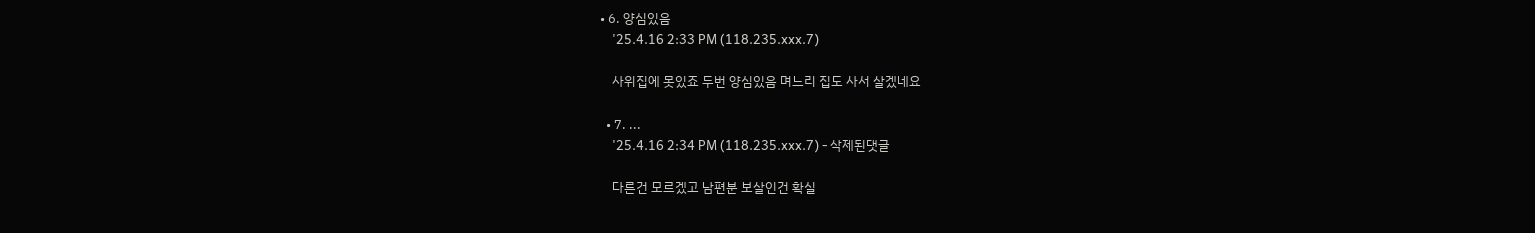• 6. 양심있음
    '25.4.16 2:33 PM (118.235.xxx.7)

    사위집에 못있죠 두번 양심있음 며느리 집도 사서 살겠네요

  • 7. ...
    '25.4.16 2:34 PM (118.235.xxx.7) - 삭제된댓글

    다른건 모르겠고 남편분 보살인건 확실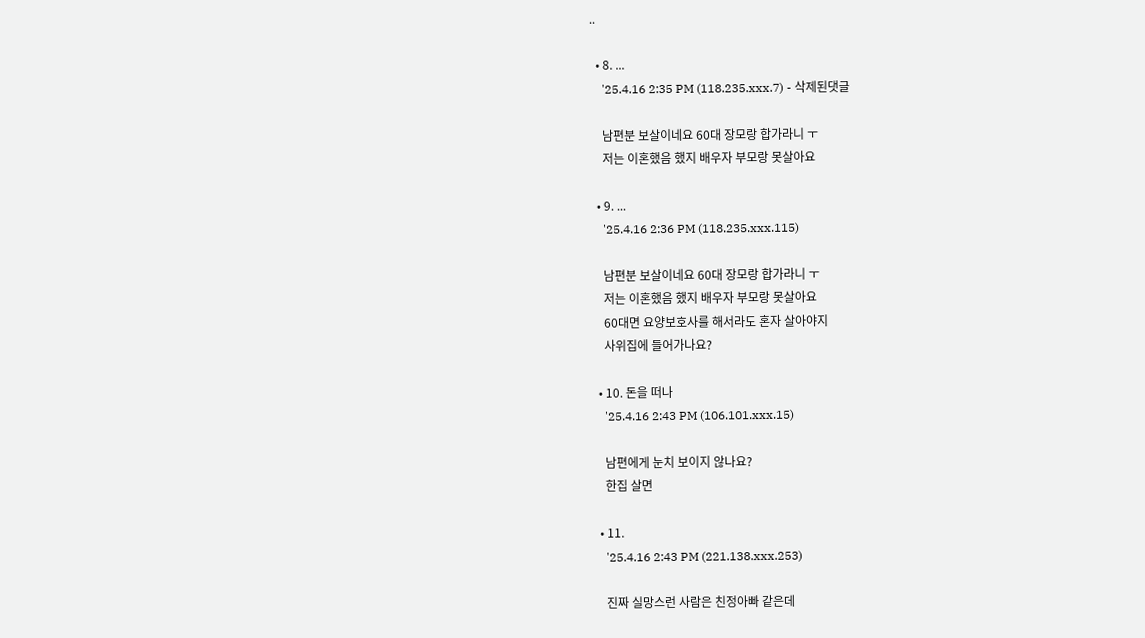..

  • 8. ...
    '25.4.16 2:35 PM (118.235.xxx.7) - 삭제된댓글

    남편분 보살이네요 60대 장모랑 합가라니 ㅜ
    저는 이혼했음 했지 배우자 부모랑 못살아요

  • 9. ...
    '25.4.16 2:36 PM (118.235.xxx.115)

    남편분 보살이네요 60대 장모랑 합가라니 ㅜ
    저는 이혼했음 했지 배우자 부모랑 못살아요
    60대면 요양보호사를 해서라도 혼자 살아야지
    사위집에 들어가나요?

  • 10. 돈을 떠나
    '25.4.16 2:43 PM (106.101.xxx.15)

    남편에게 눈치 보이지 않나요?
    한집 살면

  • 11.
    '25.4.16 2:43 PM (221.138.xxx.253)

    진짜 실망스런 사람은 친정아빠 같은데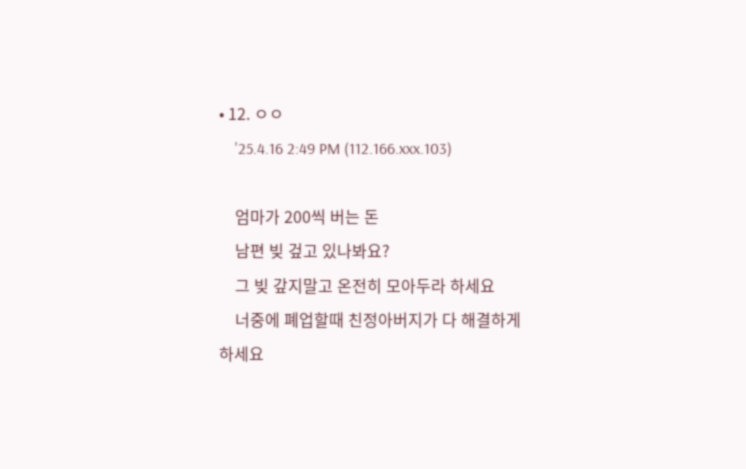• 12. ㅇㅇ
    '25.4.16 2:49 PM (112.166.xxx.103)

    엄마가 200씩 버는 돈
    남편 빚 겊고 있나봐요?
    그 빚 갚지말고 온전히 모아두라 하세요
    너중에 폐업할때 친정아버지가 다 해결하게 하세요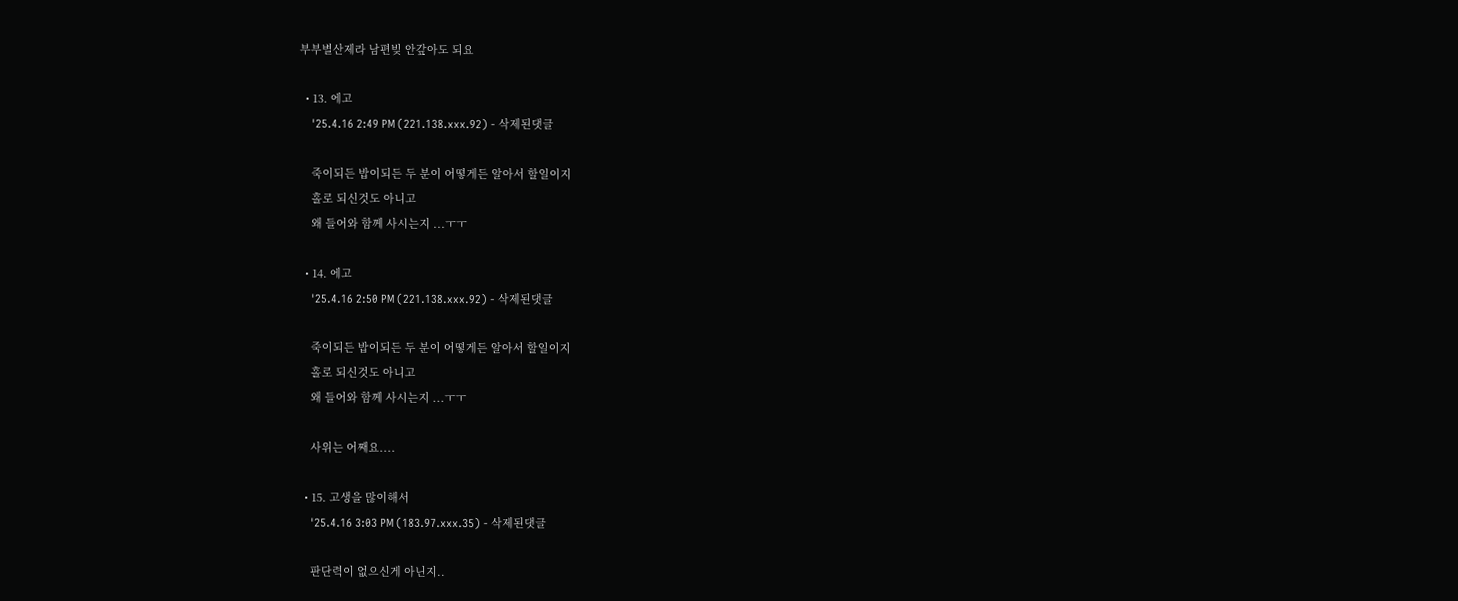부부별산제라 남편빚 안갚아도 되요

  • 13. 에고
    '25.4.16 2:49 PM (221.138.xxx.92) - 삭제된댓글

    죽이되든 밥이되든 두 분이 어떻게든 알아서 할일이지
    홀로 되신것도 아니고
    왜 들어와 함께 사시는지 ...ㅜㅜ

  • 14. 에고
    '25.4.16 2:50 PM (221.138.xxx.92) - 삭제된댓글

    죽이되든 밥이되든 두 분이 어떻게든 알아서 할일이지
    홀로 되신것도 아니고
    왜 들어와 함께 사시는지 ...ㅜㅜ

    사위는 어째요....

  • 15. 고생을 많이해서
    '25.4.16 3:03 PM (183.97.xxx.35) - 삭제된댓글

    판단력이 없으신게 아닌지..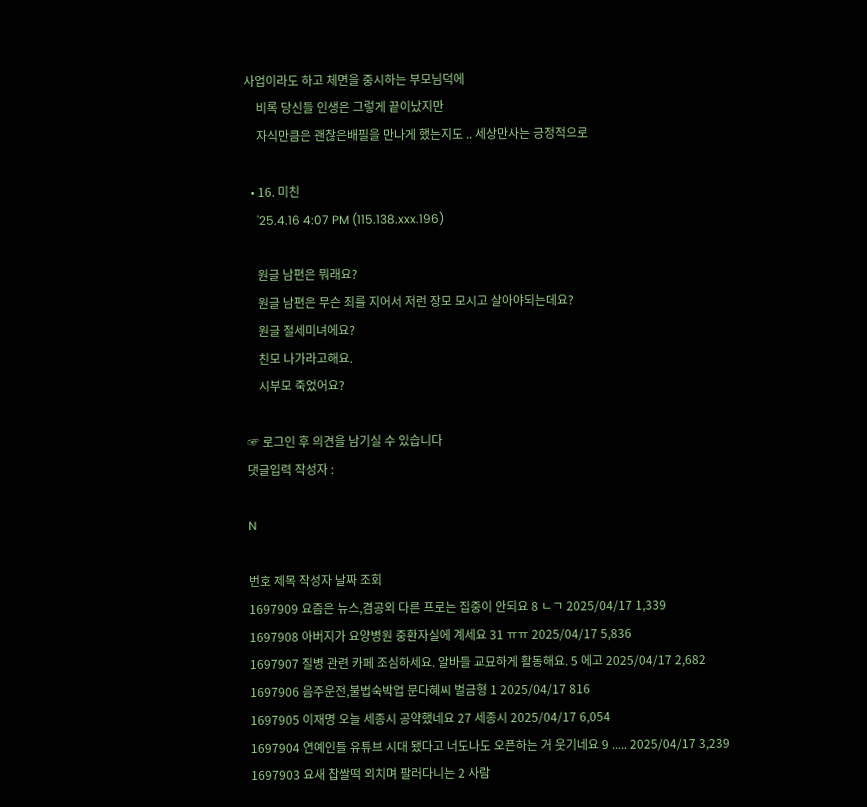사업이라도 하고 체면을 중시하는 부모님덕에
    비록 당신들 인생은 그렇게 끝이났지만
    자식만큼은 괜찮은배필을 만나게 했는지도 .. 세상만사는 긍정적으로

  • 16. 미친
    '25.4.16 4:07 PM (115.138.xxx.196)

    원글 남편은 뭐래요?
    원글 남편은 무슨 죄를 지어서 저런 장모 모시고 살아야되는데요?
    원글 절세미녀에요?
    친모 나가라고해요.
    시부모 죽었어요?

☞ 로그인 후 의견을 남기실 수 있습니다
댓글입력 작성자 :

N

번호 제목 작성자 날짜 조회
1697909 요즘은 뉴스,겸공외 다른 프로는 집중이 안되요 8 ㄴㄱ 2025/04/17 1,339
1697908 아버지가 요양병원 중환자실에 계세요 31 ㅠㅠ 2025/04/17 5,836
1697907 질병 관련 카페 조심하세요. 알바들 교묘하게 활동해요. 5 에고 2025/04/17 2,682
1697906 음주운전,불법숙박업 문다혜씨 벌금형 1 2025/04/17 816
1697905 이재명 오늘 세종시 공약했네요 27 세종시 2025/04/17 6,054
1697904 연예인들 유튜브 시대 됐다고 너도나도 오픈하는 거 웃기네요 9 ..... 2025/04/17 3,239
1697903 요새 찹쌀떡 외치며 팔러다니는 2 사람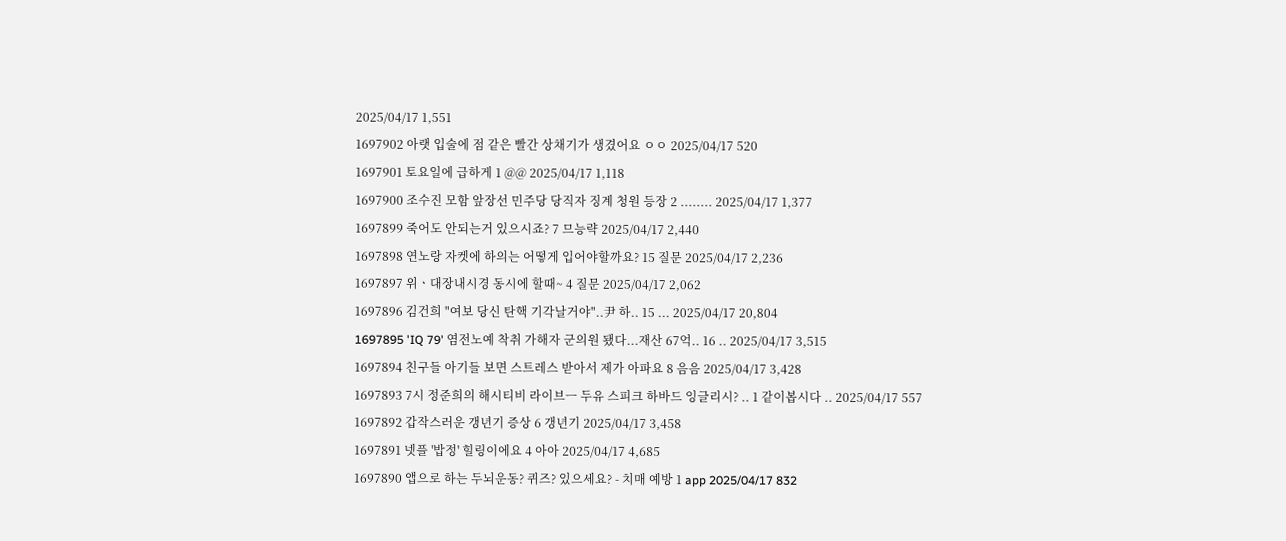2025/04/17 1,551
1697902 아랫 입술에 점 같은 빨간 상채기가 생겼어요 ㅇㅇ 2025/04/17 520
1697901 토요일에 급하게 1 @@ 2025/04/17 1,118
1697900 조수진 모함 앞장선 민주당 당직자 징계 청원 등장 2 ........ 2025/04/17 1,377
1697899 죽어도 안되는거 있으시죠? 7 므능략 2025/04/17 2,440
1697898 연노랑 자켓에 하의는 어떻게 입어야할까요? 15 질문 2025/04/17 2,236
1697897 위ㆍ대장내시경 동시에 할때~ 4 질문 2025/04/17 2,062
1697896 김건희 "여보 당신 탄핵 기각날거야"..尹 하.. 15 ... 2025/04/17 20,804
1697895 'IQ 79' 염전노예 착취 가해자 군의원 됐다...재산 67억.. 16 .. 2025/04/17 3,515
1697894 친구들 아기들 보면 스트레스 받아서 제가 아파요 8 음음 2025/04/17 3,428
1697893 7시 정준희의 해시티비 라이브ㅡ 두유 스피크 하바드 잉글리시? .. 1 같이봅시다 .. 2025/04/17 557
1697892 갑작스러운 갱년기 증상 6 갱년기 2025/04/17 3,458
1697891 넷플 '밥정' 힐링이에요 4 아아 2025/04/17 4,685
1697890 앱으로 하는 두뇌운동? 퀴즈? 있으세요? - 치매 예방 1 app 2025/04/17 832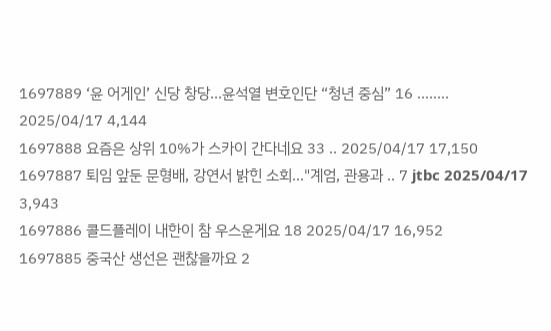1697889 ‘윤 어게인’ 신당 창당...윤석열 변호인단 “청년 중심” 16 ........ 2025/04/17 4,144
1697888 요즘은 상위 10%가 스카이 간다네요 33 .. 2025/04/17 17,150
1697887 퇴임 앞둔 문형배, 강연서 밝힌 소회…"계엄, 관용과 .. 7 jtbc 2025/04/17 3,943
1697886 콜드플레이 내한이 참 우스운게요 18 2025/04/17 16,952
1697885 중국산 생선은 괜찮을까요 2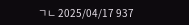ㄱㄴ 2025/04/17 937